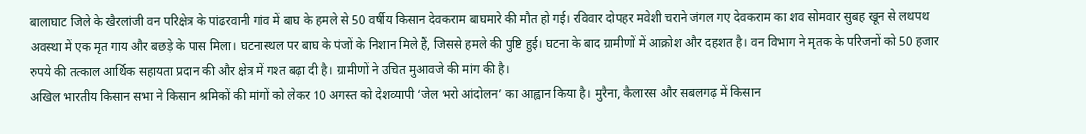बालाघाट जिले के खैरलांजी वन परिक्षेत्र के पांढरवानी गांव में बाघ के हमले से 50 वर्षीय किसान देवकराम बाघमारे की मौत हो गई। रविवार दोपहर मवेशी चराने जंगल गए देवकराम का शव सोमवार सुबह खून से लथपथ अवस्था में एक मृत गाय और बछड़े के पास मिला। घटनास्थल पर बाघ के पंजों के निशान मिले हैं, जिससे हमले की पुष्टि हुई। घटना के बाद ग्रामीणों में आक्रोश और दहशत है। वन विभाग ने मृतक के परिजनों को 50 हजार रुपये की तत्काल आर्थिक सहायता प्रदान की और क्षेत्र में गश्त बढ़ा दी है। ग्रामीणों ने उचित मुआवजे की मांग की है।
अखिल भारतीय किसान सभा ने किसान श्रमिकों की मांगों को लेकर 10 अगस्त को देशव्यापी ‘जेल भरो आंदोलन’ का आह्वान किया है। मुरैना, कैलारस और सबलगढ़ में किसान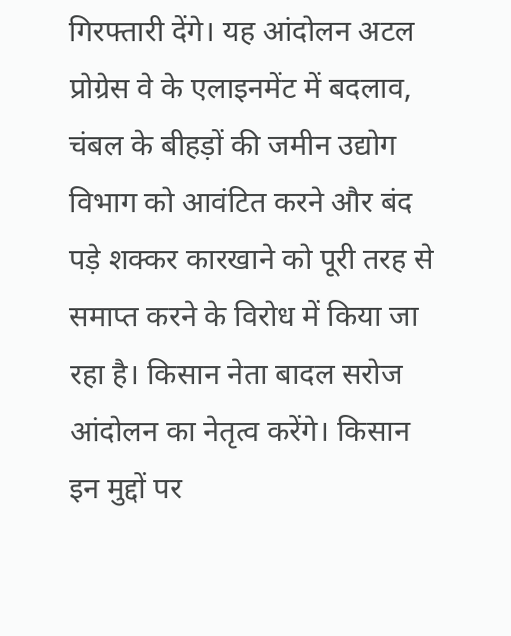गिरफ्तारी देंगे। यह आंदोलन अटल प्रोग्रेस वे के एलाइनमेंट में बदलाव, चंबल के बीहड़ों की जमीन उद्योग विभाग को आवंटित करने और बंद पड़े शक्कर कारखाने को पूरी तरह से समाप्त करने के विरोध में किया जा रहा है। किसान नेता बादल सरोज आंदोलन का नेतृत्व करेंगे। किसान इन मुद्दों पर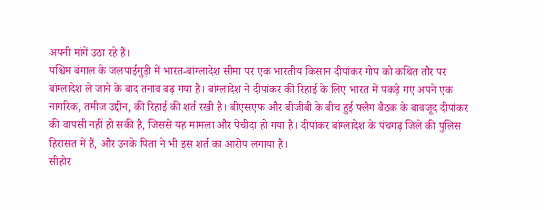अपनी मांगें उठा रहे हैं।
पश्चिम बंगाल के जलपाईगुड़ी में भारत-बांग्लादेश सीमा पर एक भारतीय किसान दीपांकर गोप को कथित तौर पर बांग्लादेश ले जाने के बाद तनाव बढ़ गया है। बांग्लादेश ने दीपांकर की रिहाई के लिए भारत में पकड़े गए अपने एक नागरिक, तमीज उद्दीन, की रिहाई की शर्त रखी है। बीएसएफ और बीजीबी के बीच हुई फ्लैग बैठक के बावजूद दीपांकर की वापसी नहीं हो सकी है, जिससे यह मामला और पेचीदा हो गया है। दीपांकर बांग्लादेश के पंचगढ़ जिले की पुलिस हिरासत में हैं, और उनके पिता ने भी इस शर्त का आरोप लगाया है।
सीहोर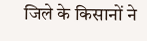जिले के किसानों ने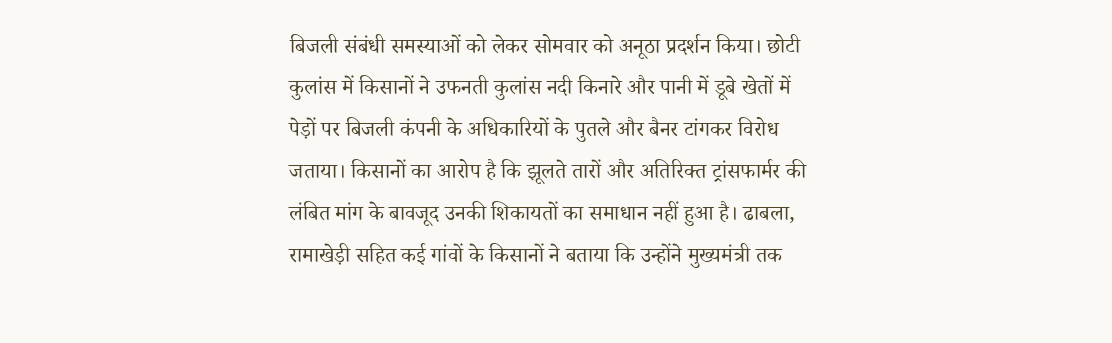बिजली संबंधी समस्याओं को लेकर सोमवार को अनूठा प्रदर्शन किया। छोटी कुलांस में किसानों ने उफनती कुलांस नदी किनारे और पानी में डूबे खेतों में पेड़ों पर बिजली कंपनी के अधिकारियों के पुतले और बैनर टांगकर विरोध जताया। किसानों का आरोप है कि झूलते तारों और अतिरिक्त ट्रांसफार्मर की लंबित मांग के बावजूद उनकी शिकायतों का समाधान नहीं हुआ है। ढाबला, रामाखेड़ी सहित कई गांवों के किसानों ने बताया कि उन्होंने मुख्यमंत्री तक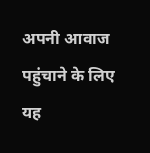अपनी आवाज पहुंचाने के लिए यह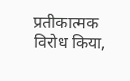प्रतीकात्मक विरोध किया,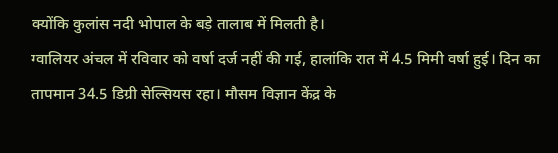क्योंकि कुलांस नदी भोपाल के बड़े तालाब में मिलती है।
ग्वालियर अंचल में रविवार को वर्षा दर्ज नहीं की गई, हालांकि रात में 4.5 मिमी वर्षा हुई। दिन का तापमान 34.5 डिग्री सेल्सियस रहा। मौसम विज्ञान केंद्र के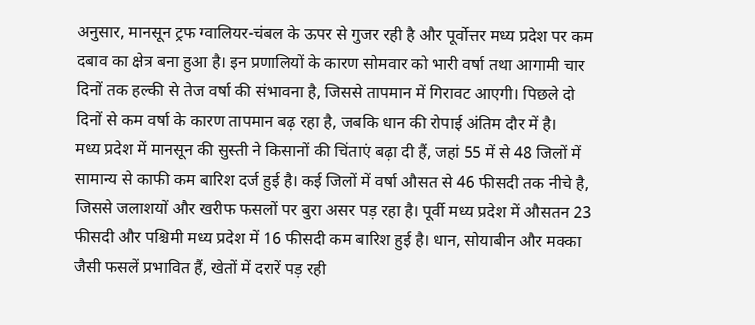अनुसार, मानसून ट्रफ ग्वालियर-चंबल के ऊपर से गुजर रही है और पूर्वोत्तर मध्य प्रदेश पर कम दबाव का क्षेत्र बना हुआ है। इन प्रणालियों के कारण सोमवार को भारी वर्षा तथा आगामी चार दिनों तक हल्की से तेज वर्षा की संभावना है, जिससे तापमान में गिरावट आएगी। पिछले दो दिनों से कम वर्षा के कारण तापमान बढ़ रहा है, जबकि धान की रोपाई अंतिम दौर में है।
मध्य प्रदेश में मानसून की सुस्ती ने किसानों की चिंताएं बढ़ा दी हैं, जहां 55 में से 48 जिलों में सामान्य से काफी कम बारिश दर्ज हुई है। कई जिलों में वर्षा औसत से 46 फीसदी तक नीचे है, जिससे जलाशयों और खरीफ फसलों पर बुरा असर पड़ रहा है। पूर्वी मध्य प्रदेश में औसतन 23 फीसदी और पश्चिमी मध्य प्रदेश में 16 फीसदी कम बारिश हुई है। धान, सोयाबीन और मक्का जैसी फसलें प्रभावित हैं, खेतों में दरारें पड़ रही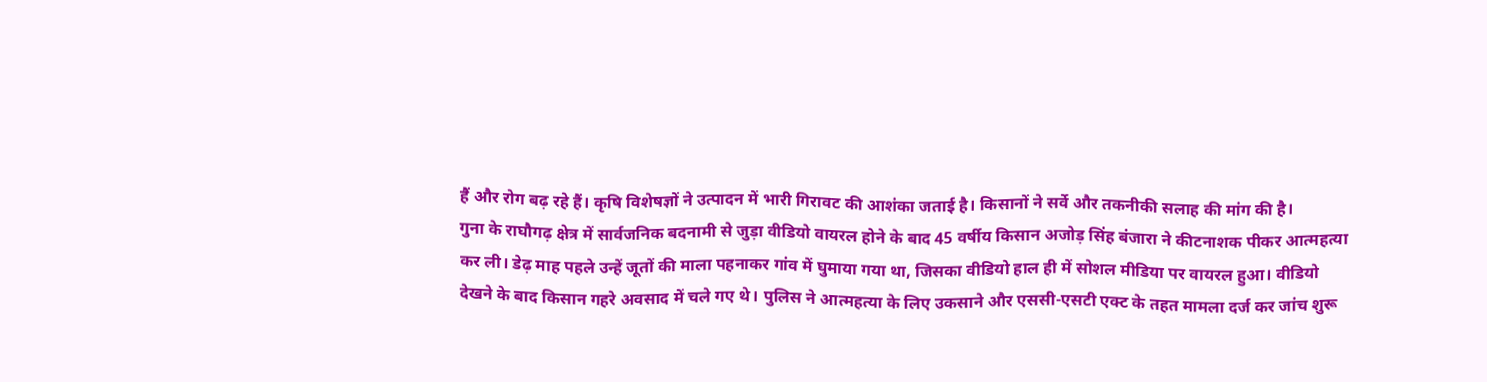हैं और रोग बढ़ रहे हैं। कृषि विशेषज्ञों ने उत्पादन में भारी गिरावट की आशंका जताई है। किसानों ने सर्वे और तकनीकी सलाह की मांग की है।
गुना के राघौगढ़ क्षेत्र में सार्वजनिक बदनामी से जुड़ा वीडियो वायरल होने के बाद 45 वर्षीय किसान अजोड़ सिंह बंजारा ने कीटनाशक पीकर आत्महत्या कर ली। डेढ़ माह पहले उन्हें जूतों की माला पहनाकर गांव में घुमाया गया था, जिसका वीडियो हाल ही में सोशल मीडिया पर वायरल हुआ। वीडियो देखने के बाद किसान गहरे अवसाद में चले गए थे। पुलिस ने आत्महत्या के लिए उकसाने और एससी-एसटी एक्ट के तहत मामला दर्ज कर जांच शुरू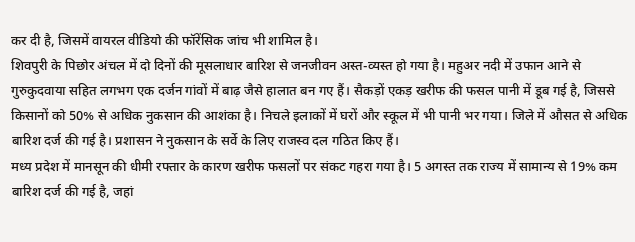कर दी है, जिसमें वायरल वीडियो की फॉरेंसिक जांच भी शामिल है।
शिवपुरी के पिछोर अंचल में दो दिनों की मूसलाधार बारिश से जनजीवन अस्त-व्यस्त हो गया है। महुअर नदी में उफान आने से गुरुकुदवाया सहित लगभग एक दर्जन गांवों में बाढ़ जैसे हालात बन गए हैं। सैकड़ों एकड़ खरीफ की फसल पानी में डूब गई है, जिससे किसानों को 50% से अधिक नुकसान की आशंका है। निचले इलाकों में घरों और स्कूल में भी पानी भर गया। जिले में औसत से अधिक बारिश दर्ज की गई है। प्रशासन ने नुकसान के सर्वे के लिए राजस्व दल गठित किए हैं।
मध्य प्रदेश में मानसून की धीमी रफ्तार के कारण खरीफ फसलों पर संकट गहरा गया है। 5 अगस्त तक राज्य में सामान्य से 19% कम बारिश दर्ज की गई है, जहां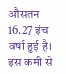औसतन 16.27 इंच वर्षा हुई है। इस कमी से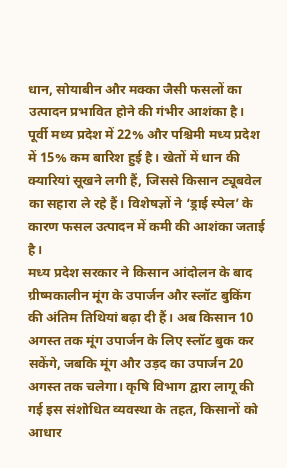धान, सोयाबीन और मक्का जैसी फसलों का उत्पादन प्रभावित होने की गंभीर आशंका है। पूर्वी मध्य प्रदेश में 22% और पश्चिमी मध्य प्रदेश में 15% कम बारिश हुई है। खेतों में धान की क्यारियां सूखने लगी हैं, जिससे किसान ट्यूबवेल का सहारा ले रहे हैं। विशेषज्ञों ने ‘ड्राई स्पेल’ के कारण फसल उत्पादन में कमी की आशंका जताई है।
मध्य प्रदेश सरकार ने किसान आंदोलन के बाद ग्रीष्मकालीन मूंग के उपार्जन और स्लॉट बुकिंग की अंतिम तिथियां बढ़ा दी हैं। अब किसान 10 अगस्त तक मूंग उपार्जन के लिए स्लॉट बुक कर सकेंगे, जबकि मूंग और उड़द का उपार्जन 20 अगस्त तक चलेगा। कृषि विभाग द्वारा लागू की गई इस संशोधित व्यवस्था के तहत, किसानों को आधार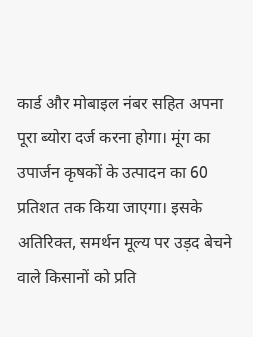कार्ड और मोबाइल नंबर सहित अपना पूरा ब्योरा दर्ज करना होगा। मूंग का उपार्जन कृषकों के उत्पादन का 60 प्रतिशत तक किया जाएगा। इसके अतिरिक्त, समर्थन मूल्य पर उड़द बेचने वाले किसानों को प्रति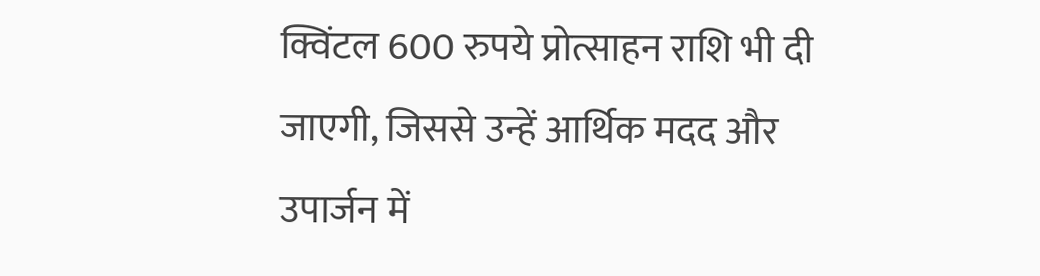क्विंटल 600 रुपये प्रोत्साहन राशि भी दी जाएगी, जिससे उन्हें आर्थिक मदद और उपार्जन में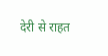देरी से राहत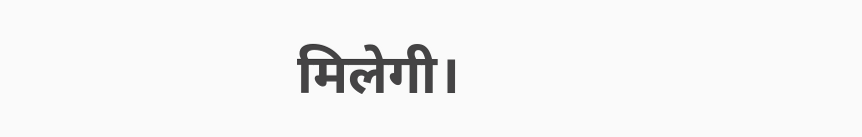मिलेगी।